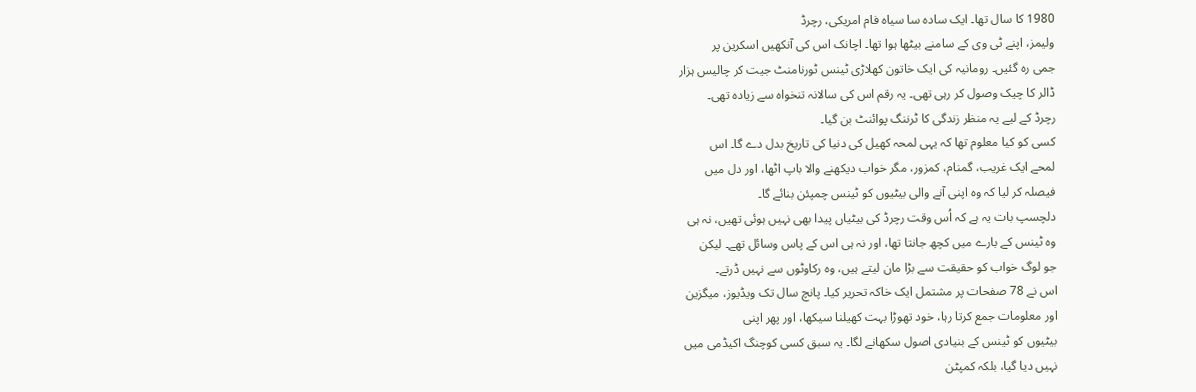1980 کا سال تھا۔ ایک سادہ سا سیاہ فام امریکی، رچرڈ
ولیمز، اپنے ٹی وی کے سامنے بیٹھا ہوا تھا۔ اچانک اس کی آنکھیں اسکرین پر
جمی رہ گئیں۔ رومانیہ کی ایک خاتون کھلاڑی ٹینس ٹورنامنٹ جیت کر چالیس ہزار
ڈالر کا چیک وصول کر رہی تھی۔ یہ رقم اس کی سالانہ تنخواہ سے زیادہ تھی۔
رچرڈ کے لیے یہ منظر زندگی کا ٹرننگ پوائنٹ بن گیا۔
کسی کو کیا معلوم تھا کہ یہی لمحہ کھیل کی دنیا کی تاریخ بدل دے گا۔ اس
لمحے ایک غریب، گمنام، کمزور، مگر خواب دیکھنے والا باپ اٹھا، اور دل میں
فیصلہ کر لیا کہ وہ اپنی آنے والی بیٹیوں کو ٹینس چمپئن بنائے گا۔
دلچسپ بات یہ ہے کہ اُس وقت رچرڈ کی بیٹیاں پیدا بھی نہیں ہوئی تھیں، نہ ہی
وہ ٹینس کے بارے میں کچھ جانتا تھا، اور نہ ہی اس کے پاس وسائل تھے۔ لیکن
جو لوگ خواب کو حقیقت سے بڑا مان لیتے ہیں، وہ رکاوٹوں سے نہیں ڈرتے۔
اس نے 78 صفحات پر مشتمل ایک خاکہ تحریر کیا۔ پانچ سال تک ویڈیوز، میگزین
اور معلومات جمع کرتا رہا، خود تھوڑا بہت کھیلنا سیکھا، اور پھر اپنی
بیٹیوں کو ٹینس کے بنیادی اصول سکھانے لگا۔ یہ سبق کسی کوچنگ اکیڈمی میں
نہیں دیا گیا، بلکہ کمپٹن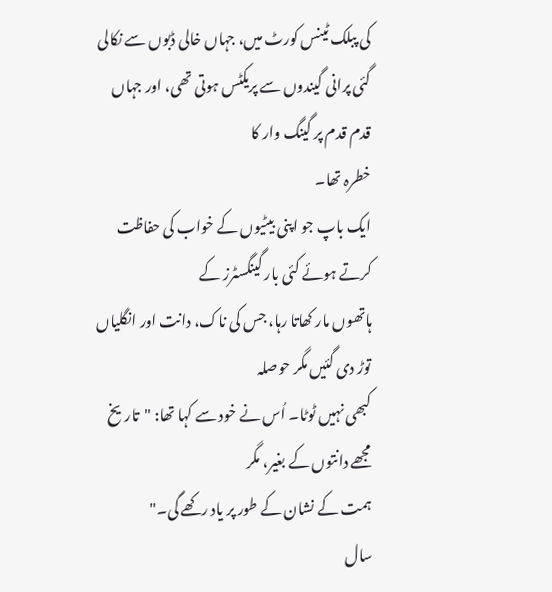کی پبلک ٹینس کورٹ میں، جہاں خالی ڈبوں سے نکالی
گئی پرانی گیندوں سے پریکٹس ہوتی تھی، اور جہاں قدم قدم پر گینگ وار کا
خطرہ تھا۔
ایک باپ جو اپنی بیٹیوں کے خواب کی حفاظت کرتے ہوئے کئی بار گینگسٹرز کے
ہاتھوں مار کھاتا رہا، جس کی ناک، دانت اور انگلیاں توڑ دی گئیں مگر حوصلہ
کبھی نہیں ٹوٹا۔ اُس نے خود سے کہا تھا: "تاریخ مجھے دانتوں کے بغیر، مگر
ہمت کے نشان کے طور پر یاد رکھے گی۔"
سال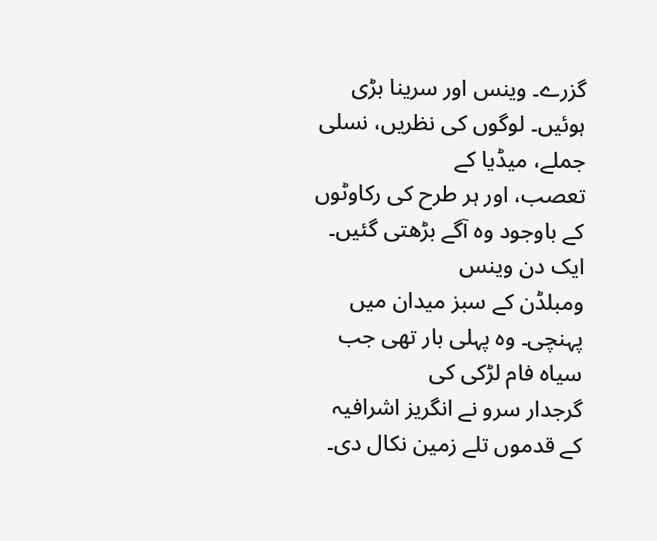گزرے۔ وینس اور سرینا بڑی ہوئیں۔ لوگوں کی نظریں، نسلی جملے، میڈیا کے
تعصب، اور ہر طرح کی رکاوٹوں کے باوجود وہ آگے بڑھتی گئیں۔ ایک دن وینس
ومبلڈن کے سبز میدان میں پہنچی۔ وہ پہلی بار تھی جب سیاہ فام لڑکی کی
گرجدار سرو نے انگریز اشرافیہ کے قدموں تلے زمین نکال دی۔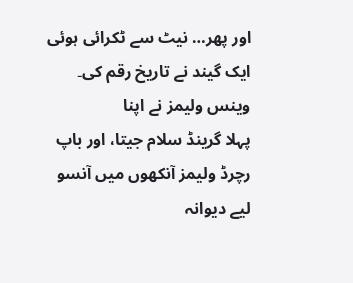اور پھر… نیٹ سے ٹکرائی ہوئی ایک گیند نے تاریخ رقم کی۔ وینس ولیمز نے اپنا
پہلا گرینڈ سلام جیتا، اور باپ رچرڈ ولیمز آنکھوں میں آنسو لیے دیوانہ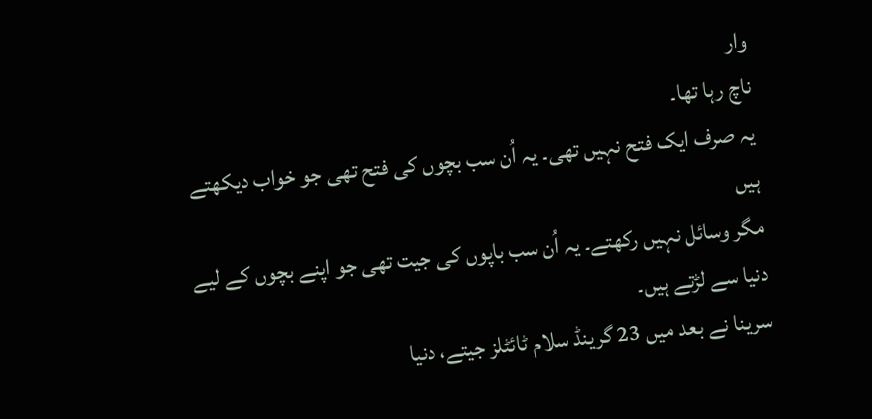وار
ناچ رہا تھا۔
یہ صرف ایک فتح نہیں تھی۔ یہ اُن سب بچوں کی فتح تھی جو خواب دیکھتے ہیں
مگر وسائل نہیں رکھتے۔ یہ اُن سب باپوں کی جیت تھی جو اپنے بچوں کے لیے
دنیا سے لڑتے ہیں۔
سرینا نے بعد میں 23 گرینڈ سلام ٹائٹلز جیتے، دنیا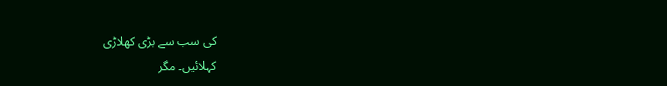کی سب سے بڑی کھلاڑی
کہلائیں۔ مگر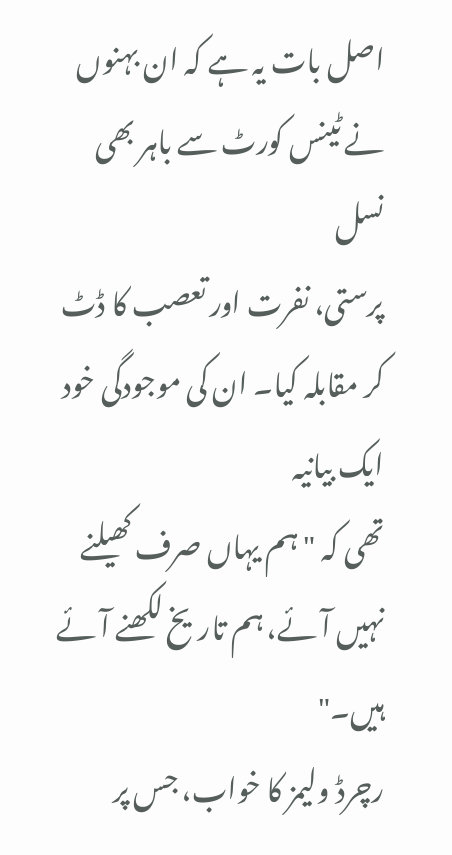اصل بات یہ ہے کہ ان بہنوں نے ٹینس کورٹ سے باہر بھی نسل
پرستی، نفرت اور تعصب کا ڈٹ کر مقابلہ کیا۔ ان کی موجودگی خود ایک بیانیہ
تھی کہ "ہم یہاں صرف کھیلنے نہیں آئے، ہم تاریخ لکھنے آئے ہیں۔"
رچرڈ ولیمز کا خواب، جس پر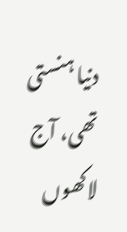دنیا ہنستی تھی، آج لاکھوں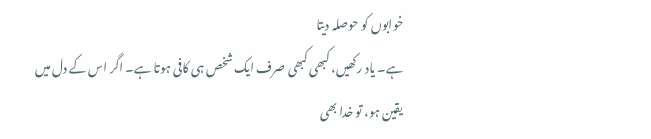خوابوں کو حوصلہ دیتا
ہے۔ یاد رکھیں، کبھی کبھی صرف ایک شخص ہی کافی ہوتا ہے۔ اگر اس کے دل میں
یقین ہو، تو خدا بھی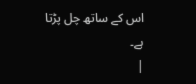اس کے ساتھ چل پڑتا ہے۔
|